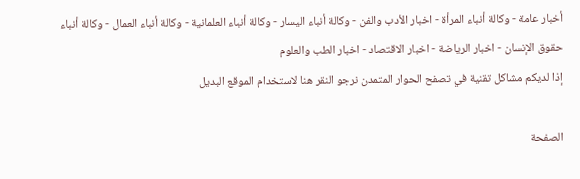أخبار عامة - وكالة أنباء المرأة - اخبار الأدب والفن - وكالة أنباء اليسار - وكالة أنباء العلمانية - وكالة أنباء العمال - وكالة أنباء حقوق الإنسان - اخبار الرياضة - اخبار الاقتصاد - اخبار الطب والعلوم
إذا لديكم مشاكل تقنية في تصفح الحوار المتمدن نرجو النقر هنا لاستخدام الموقع البديل

الصفحة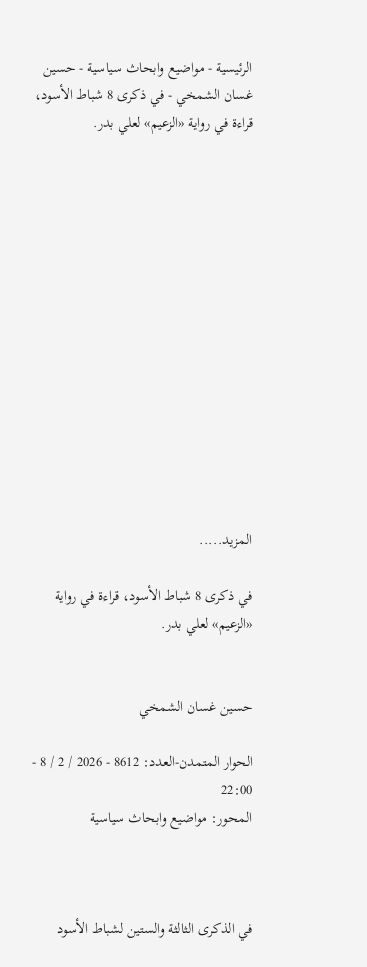الرئيسية - مواضيع وابحاث سياسية - حسين غسان الشمخي - في ذكرى 8 شباط الأسود، قراءة في رواية «الزعيم» لعلي بدر.














المزيد.....

في ذكرى 8 شباط الأسود، قراءة في رواية «الزعيم» لعلي بدر.


حسين غسان الشمخي

الحوار المتمدن-العدد: 8612 - 2026 / 2 / 8 - 22:00
المحور: مواضيع وابحاث سياسية



في الذكرى الثالثة والستين لشباط الأسود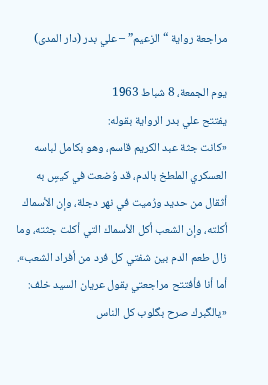مراجعة رواية “الزعيم” – علي بدر (دار المدى)

يوم الجمعة، 8 شباط 1963
يفتتح علي بدر الرواية بقوله:
«كانت جثة عبد الكريم قاسم، وهو بكامل لباسه العسكري الملطخ بالدم، قد وُضعت في كيسٍ به أثقال من حديد ورُميت في نهر دجلة، وإن الأسماك أكلته، وإن الشعب أكل الأسماك التي أكلت جثته، وما زال طعم الدم بين شفتي كل فرد من أفراد الشعب».
أما أنا فأفتتح مراجعتي بقول عريان السيد خلف:
«يالگبرك صرح بگلوب كل الناس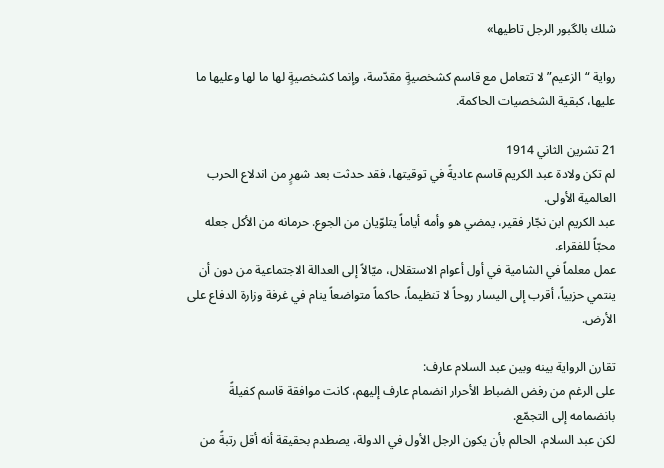شلك بالگبور الرجل تاطيها»

رواية “الزعيم” لا تتعامل مع قاسم كشخصيةٍ مقدّسة، وإنما كشخصيةٍ لها ما لها وعليها ما عليها، كبقية الشخصيات الحاكمة.

21 تشرين الثاني 1914
لم تكن ولادة عبد الكريم قاسم عاديةً في توقيتها، فقد حدثت بعد شهرٍ من اندلاع الحرب العالمية الأولى.
عبد الكريم ابن نجّار فقير، يمضي هو وأمه أياماً يتلوّيان من الجوع. حرمانه من الأكل جعله محبّاً للفقراء.
عمل معلماً في الشامية في أول أعوام الاستقلال، ميّالاً إلى العدالة الاجتماعية من دون أن ينتمي حزبياً، أقرب إلى اليسار روحاً لا تنظيماً، حاكماً متواضعاً ينام في غرفة وزارة الدفاع على الأرض.

تقارن الرواية بينه وبين عبد السلام عارف:
على الرغم من رفض الضباط الأحرار انضمام عارف إليهم، كانت موافقة قاسم كفيلةً بانضمامه إلى التجمّع.
لكن عبد السلام، الحالم بأن يكون الرجل الأول في الدولة، يصطدم بحقيقة أنه أقل رتبةً من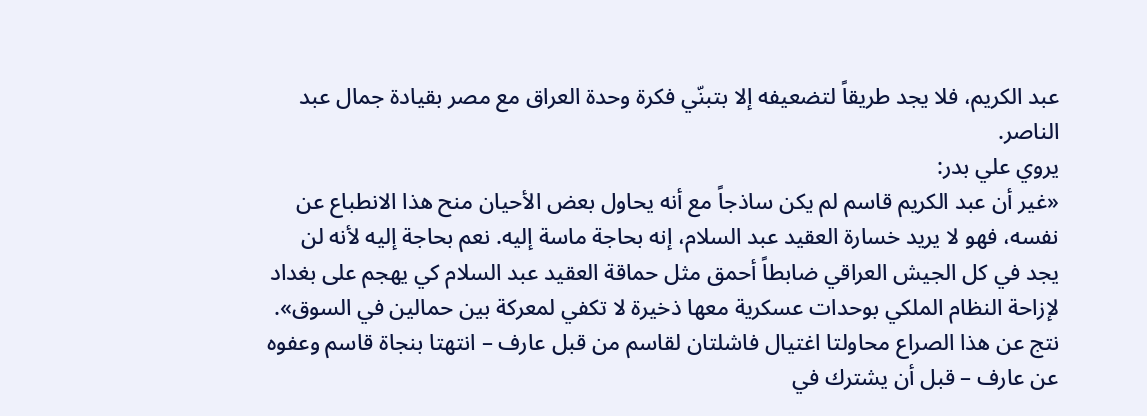عبد الكريم، فلا يجد طريقاً لتضعيفه إلا بتبنّي فكرة وحدة العراق مع مصر بقيادة جمال عبد الناصر.
يروي علي بدر:
«غير أن عبد الكريم قاسم لم يكن ساذجاً مع أنه يحاول بعض الأحيان منح هذا الانطباع عن نفسه، فهو لا يريد خسارة العقيد عبد السلام، إنه بحاجة ماسة إليه. نعم بحاجة إليه لأنه لن يجد في كل الجيش العراقي ضابطاً أحمق مثل حماقة العقيد عبد السلام كي يهجم على بغداد لإزاحة النظام الملكي بوحدات عسكرية معها ذخيرة لا تكفي لمعركة بين حمالين في السوق».
نتج عن هذا الصراع محاولتا اغتيال فاشلتان لقاسم من قبل عارف – انتهتا بنجاة قاسم وعفوه عن عارف – قبل أن يشترك في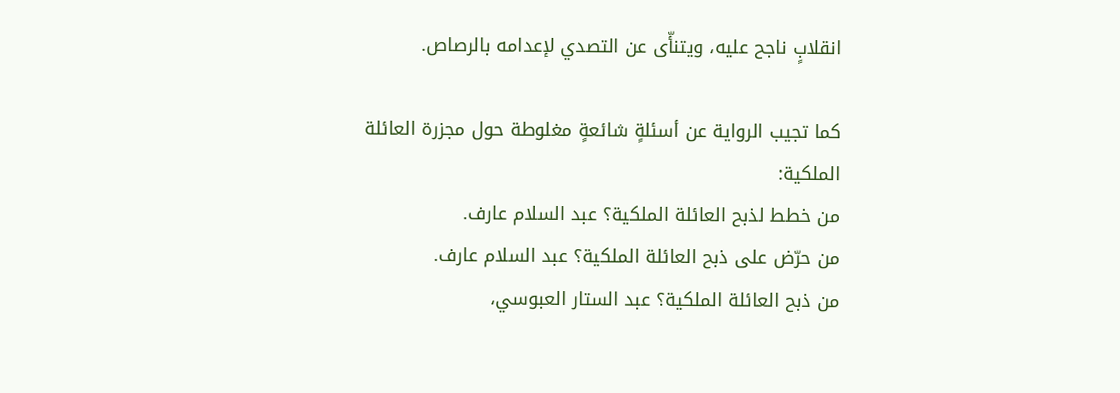انقلابٍ ناجح عليه، ويتنأّى عن التصدي لإعدامه بالرصاص.

كما تجيب الرواية عن أسئلةٍ شائعةٍ مغلوطة حول مجزرة العائلة الملكية:
من خطط لذبح العائلة الملكية؟ عبد السلام عارف.
من حرّض على ذبح العائلة الملكية؟ عبد السلام عارف.
من ذبح العائلة الملكية؟ عبد الستار العبوسي،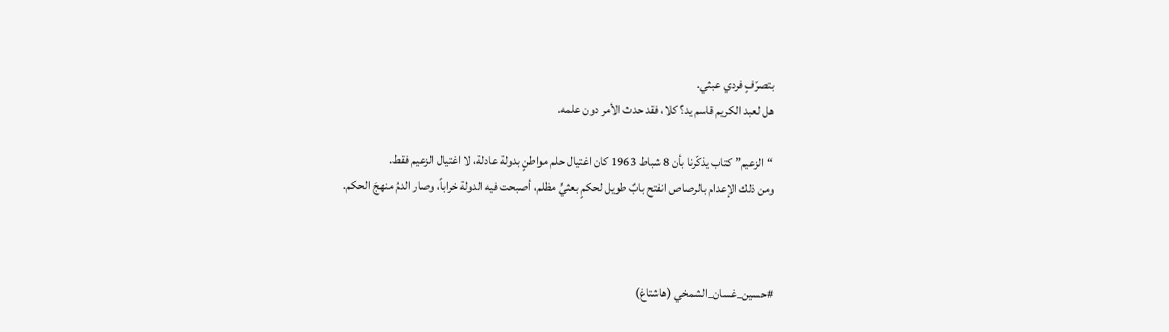بتصرّفٍ فردي عبثي.
هل لعبد الكريم قاسم يد؟ كلا، فقد حدث الأمر دون علمه.

“الزعيم” كتاب يذكّرنا بأن 8 شباط 1963 كان اغتيال حلم مواطنٍ بدولة عادلة، لا اغتيال الزعيم فقط.
ومن ذلك الإعدام بالرصاص انفتح بابٌ طويل لحكمٍ بعثيٍّ مظلم، أصبحت فيه الدولة خراباً، وصار الدمُ منهجَ الحكم.



#حسين_غسان_الشمخي (هاشتاغ)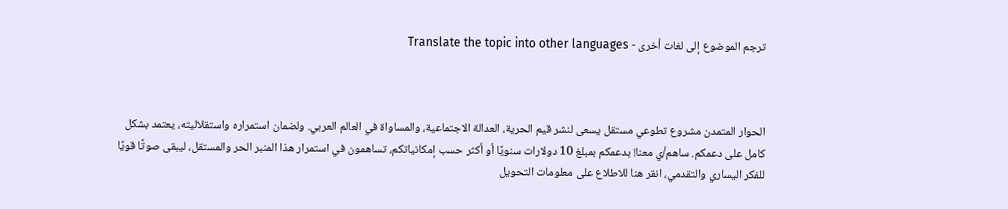ترجم الموضوع إلى لغات أخرى - Translate the topic into other languages



الحوار المتمدن مشروع تطوعي مستقل يسعى لنشر قيم الحرية، العدالة الاجتماعية، والمساواة في العالم العربي. ولضمان استمراره واستقلاليته، يعتمد بشكل كامل على دعمكم. ساهم/ي معنا! بدعمكم بمبلغ 10 دولارات سنويًا أو أكثر حسب إمكانياتكم، تساهمون في استمرار هذا المنبر الحر والمستقل، ليبقى صوتًا قويًا للفكر اليساري والتقدمي، انقر هنا للاطلاع على معلومات التحويل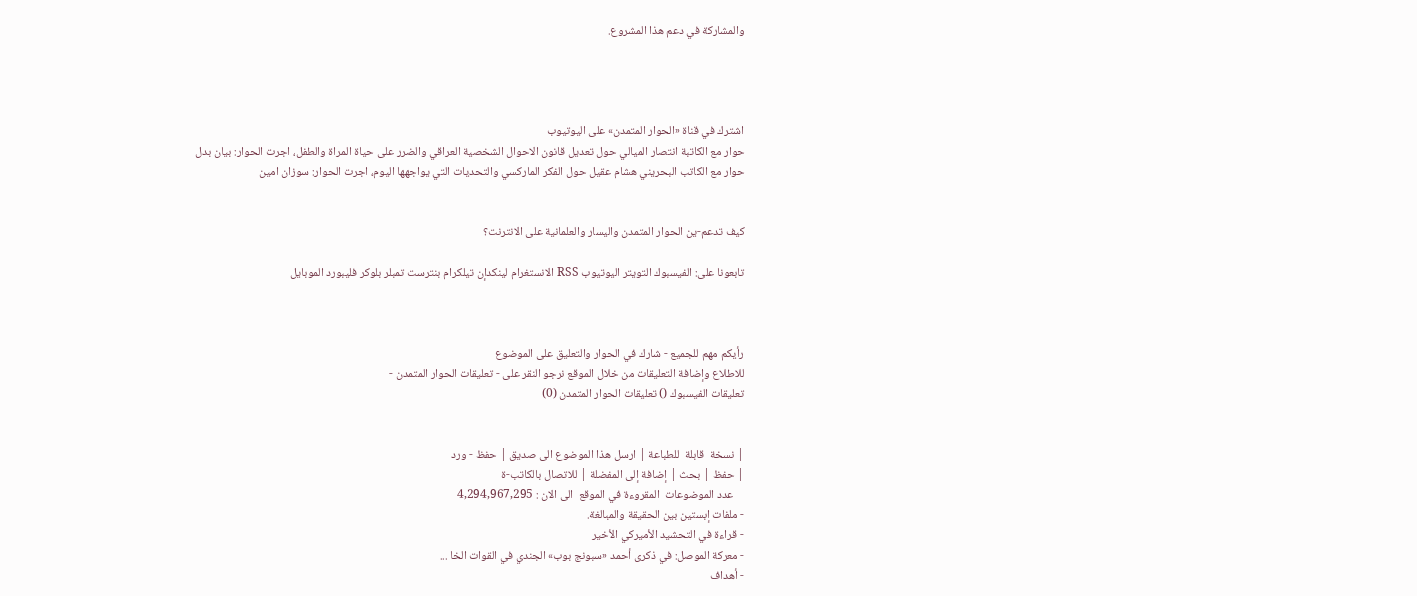والمشاركة في دعم هذا المشروع.




اشترك في قناة «الحوار المتمدن» على اليوتيوب
حوار مع الكاتبة انتصار الميالي حول تعديل قانون الاحوال الشخصية العراقي والضرر على حياة المراة والطفل، اجرت الحوار: بيان بدل
حوار مع الكاتب البحريني هشام عقيل حول الفكر الماركسي والتحديات التي يواجهها اليوم، اجرت الحوار: سوزان امين


كيف تدعم-ين الحوار المتمدن واليسار والعلمانية على الانترنت؟

تابعونا على: الفيسبوك التويتر اليوتيوب RSS الانستغرام لينكدإن تيلكرام بنترست تمبلر بلوكر فليبورد الموبايل



رأيكم مهم للجميع - شارك في الحوار والتعليق على الموضوع
للاطلاع وإضافة التعليقات من خلال الموقع نرجو النقر على - تعليقات الحوار المتمدن -
تعليقات الفيسبوك () تعليقات الحوار المتمدن (0)


| نسخة  قابلة  للطباعة | ارسل هذا الموضوع الى صديق | حفظ - ورد
| حفظ | بحث | إضافة إلى المفضلة | للاتصال بالكاتب-ة
    عدد الموضوعات  المقروءة في الموقع  الى الان : 4,294,967,295
- ملفات إبستين بين الحقيقة والمبالغة.
- قراءة في التحشيد الأميركي الأخير
- معركة الموصل: في ذكرى أحمد «سبونج بوب» الجندي في القوات الخا ...
- أهداف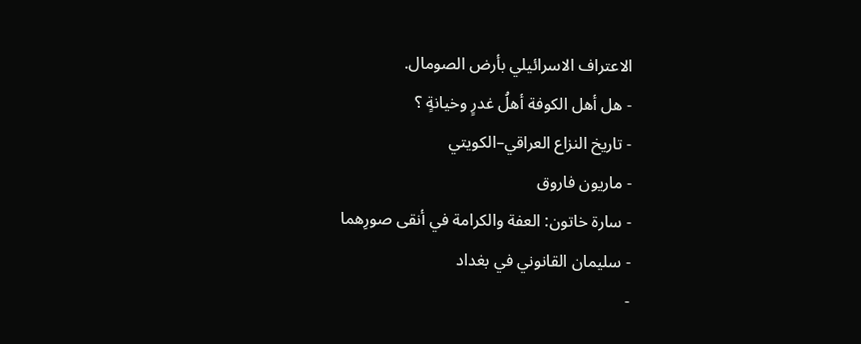الاعتراف الاسرائيلي بأرض الصومال.
- هل أهل الكوفة أهلُ غدرٍ وخيانةٍ ؟
- تاريخ النزاع العراقي–الكويتي
- ماريون فاروق
- سارة خاتون: العفة والكرامة في أنقى صورِهما
- سليمان القانوني في بغداد
-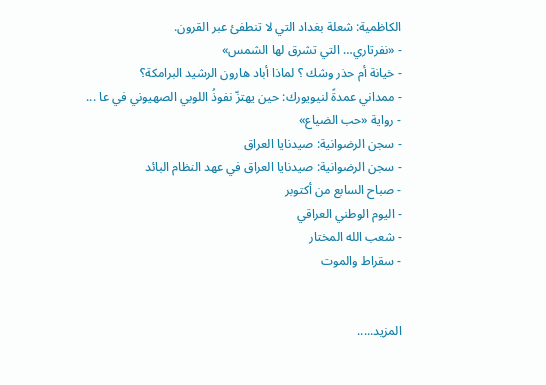الكاظمية: شعلة بغداد التي لا تنطفئ عبر القرون.
- «نفرتاري… التي تشرق لها الشمس»
- خيانة أم حذر وشك ؟ لماذا أباد هارون الرشيد البرامكة؟
- ممداني عمدةً لنيويورك: حين يهتزّ نفوذُ اللوبي الصهيوني في عا ...
- رواية «حب الضياع»
- سجن الرضوانية: صيدنايا العراق
- سجن الرضوانية: صيدنايا العراق في عهد النظام البائد
- صباح السابع من أكتوبر
- اليوم الوطني العراقي
- شعب الله المختار
- سقراط والموت


المزيد.....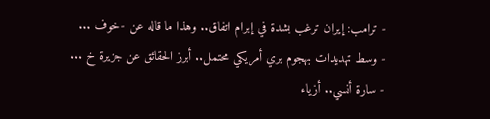- ترامب: إيران ترغب بشدة في إبرام اتفاق.. وهذا ما قاله عن -خوف ...
- وسط تهديدات بهجوم بري أمريكي محتمل.. أبرز الحقائق عن جزيرة خ ...
- سارة أنسي.. أزياء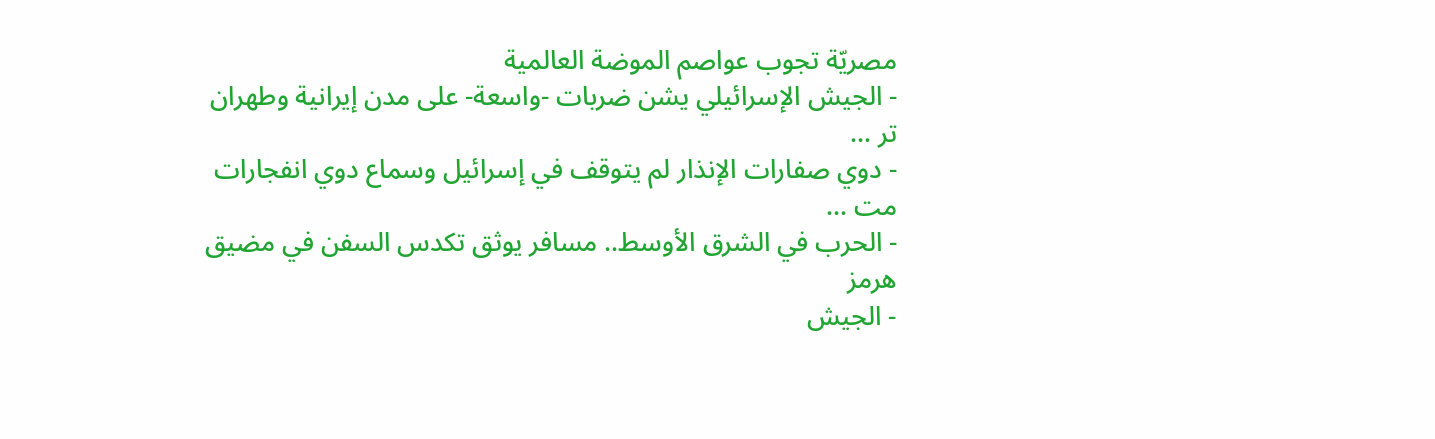مصريّة تجوب عواصم الموضة العالمية
- الجيش الإسرائيلي يشن ضربات -واسعة- على مدن إيرانية وطهران تر ...
- دوي صفارات الإنذار لم يتوقف في إسرائيل وسماع دوي انفجارات مت ...
- الحرب في الشرق الأوسط.. مسافر يوثق تكدس السفن في مضيق هرمز
- الجيش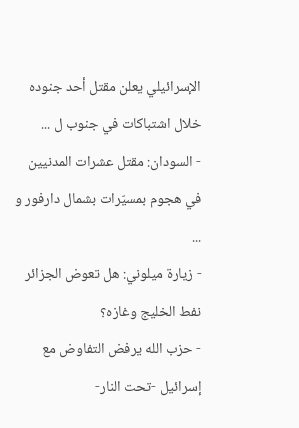الإسرائيلي يعلن مقتل أحد جنوده خلال اشتباكات في جنوب ل ...
- السودان: مقتل عشرات المدنيين في هجوم بمسيّرات بشمال دارفور و ...
- زيارة ميلوني: هل تعوض الجزائر نفط الخليج وغازه؟
- حزب الله يرفض التفاوض مع إسرائيل -تحت النار-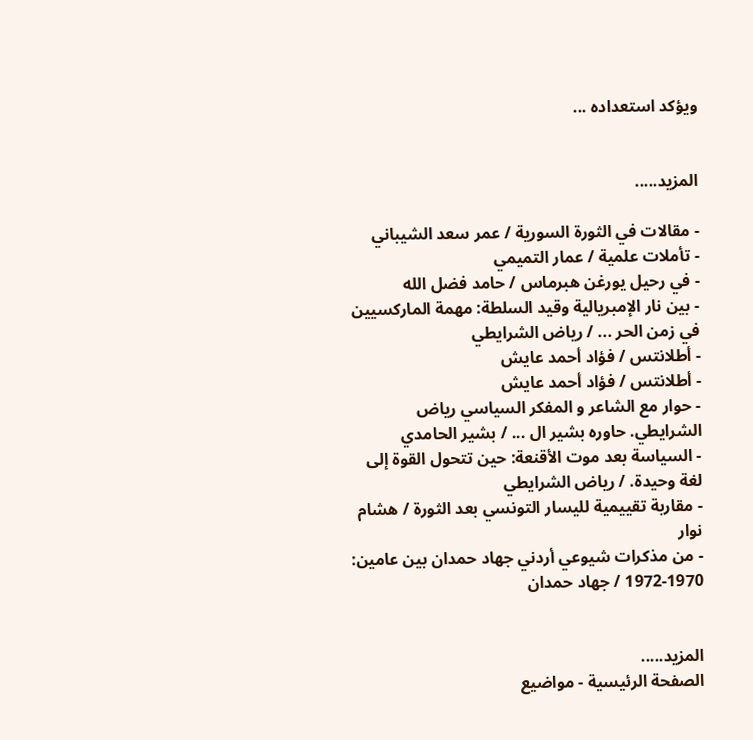ويؤكد استعداده ...


المزيد.....

- مقالات في الثورة السورية / عمر سعد الشيباني
- تأملات علمية / عمار التميمي
- في رحيل يورغن هبرماس / حامد فضل الله
- بين نار الإمبريالية وقيد السلطة: مهمة الماركسيين في زمن الحر ... / رياض الشرايطي
- أطلانتس / فؤاد أحمد عايش
- أطلانتس / فؤاد أحمد عايش
- حوار مع الشاعر و المفكر السياسي رياض الشرايطي. حاوره بشير ال ... / بشير الحامدي
- السياسة بعد موت الأقنعة: حين تتحول القوة إلى لغة وحيدة. / رياض الشرايطي
- مقاربة تقييمية لليسار التونسي بعد الثورة / هشام نوار
- من مذكرات شيوعي أردني جهاد حمدان بين عامين: 1970-1972 / جهاد حمدان


المزيد.....
الصفحة الرئيسية - مواضيع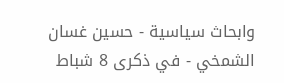وابحاث سياسية - حسين غسان الشمخي - في ذكرى 8 شباط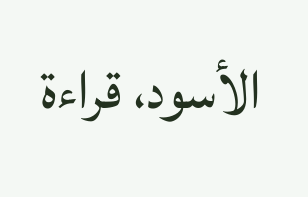الأسود، قراءة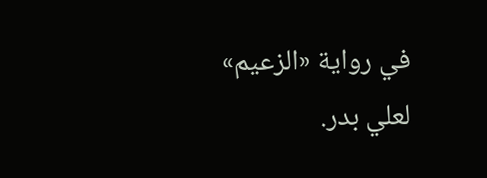في رواية «الزعيم» لعلي بدر.